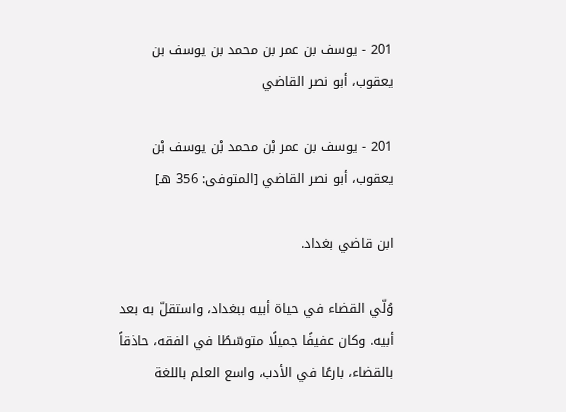201 - يوسف بن عمر بن محمد بن يوسف بن يعقوب، أبو نصر القاضي

201 - يوسف بن عمر بْن محمد بْن يوسف بْن يعقوب، أبو نصر القاضي [المتوفى: 356 هـ]

ابن قاضي بغداد.

وُلّي القضاء في حياة أبيه ببغداد، واستقلّ به بعد أبيه. وكان عفيفًا جميلًا متوسّطًا في الفقه، حاذقاً بالقضاء، بارعًا في الأدب، واسع العلم باللغة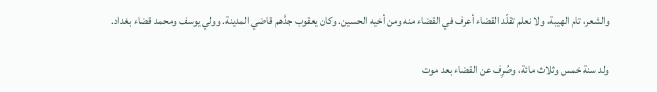والشعر، تام الهيبة، ولا نعلم تقلّد القضاء أعرف في القضاء منه ومن أخيه الحسين. وكان يعقوب جدَّهم قاضي المدينة. وولي يوسف ومحمد قضاء بغداد.

ولد سنة خمس وثلاث مائة، وصُرِف عن القضاء بعد موت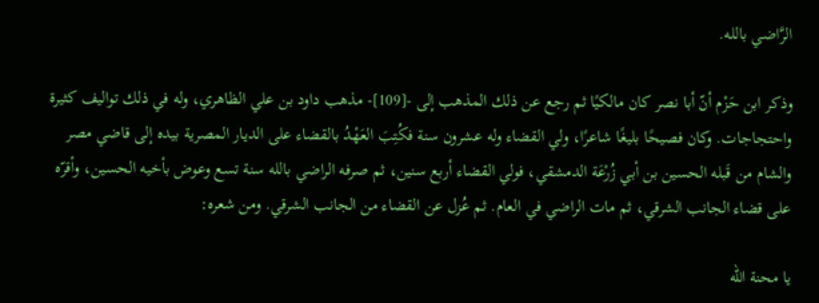الرَّاضي بالله.

وذكر ابن حَزْم أنّ أبا نصر كان مالكيًا ثم رجع عن ذلك المذهب إلى -[109]- مذهب داود بن علي الظاهري، وله في ذلك تواليف كثيرة واحتجاجات. وكان فصيحًا بليغًا شاعرًا، ولي القضاء وله عشرون سنة فكُتِبَ العَهْدُ بالقضاء على الديار المصرية بيده إلى قاضي مصر والشام من قَبله الحسين بن أبي زُرْعَة الدمشقي، فولي القضاء أربع سنين، ثم صرفه الراضي بالله سنة تسع وعوض بأخيه الحسين، وأقرّه على قضاء الجانب الشرقي، ثم مات الراضي في العام. ثم عُزل عن القضاء من الجانب الشرقي. ومن شعره:

يا محنة الله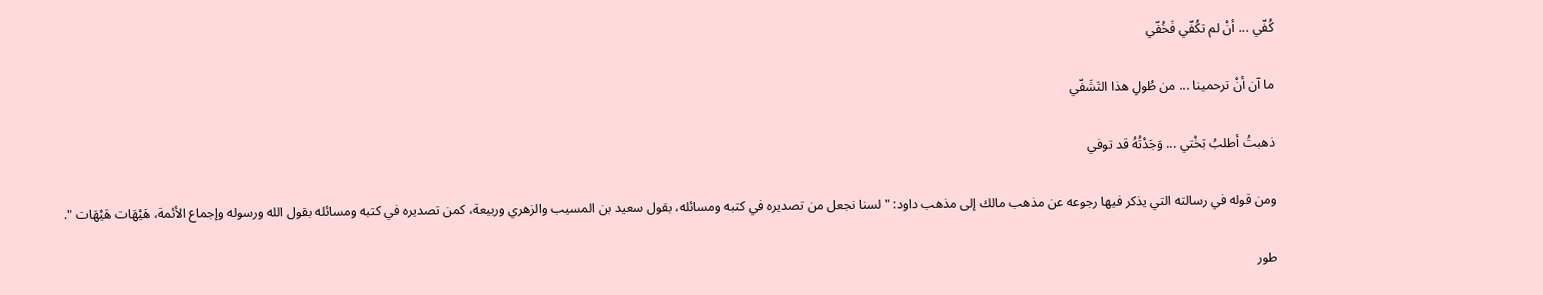كُفّي ... أنْ لم تكُفّي فَخُفّي

ما آن أنْ ترحمينا ... من طُولِ هذا التَشَفّي

ذهبتُ أطلبُ بَخْتي ... وَجَدْتُهُ قد توفي

ومن قوله في رسالته التي يذكر فيها رجوعه عن مذهب مالك إلى مذهب داود: " لسنا نجعل من تصديره في كتبه ومسائله، بقول سعيد بن المسيب والزهري وربيعة، كمن تصديره في كتبه ومسائله بقول الله ورسوله وإجماع الأئمة، هَيْهَات هَيْهَات ".

طور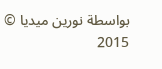بواسطة نورين ميديا © 2015